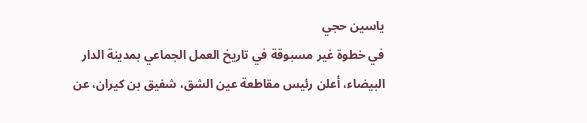ياسين حجي
في خطوة غير مسبوقة في تاريخ العمل الجماعي بمدينة الدار البيضاء، أعلن رئيس مقاطعة عين الشق، شفيق بن كيران، عن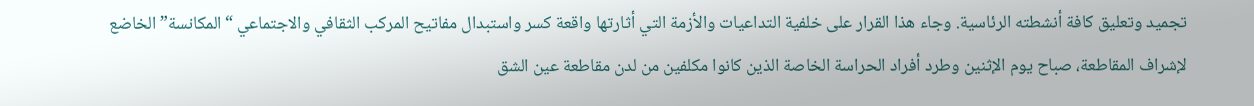تجميد وتعليق كافة أنشطته الرئاسية. وجاء هذا القرار على خلفية التداعيات والأزمة التي أثارتها واقعة كسر واستبدال مفاتيح المركب الثقافي والاجتماعي “المكانسة” الخاضع لإشراف المقاطعة، صباح يوم الإثنين وطرد أفراد الحراسة الخاصة الذين كانوا مكلفين من لدن مقاطعة عين الشق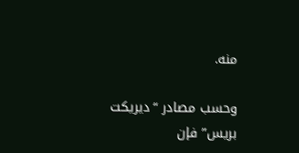منه.

وحسب مصادر “ديريكت بريس” فإن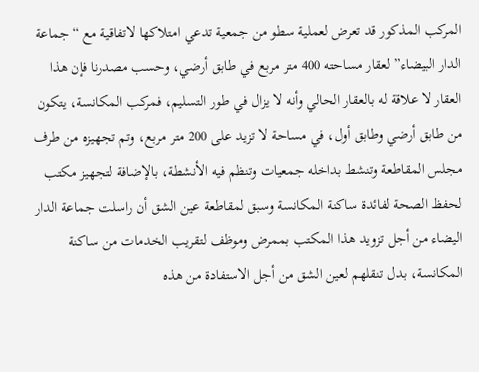المركب المذكور قد تعرض لعملية سطو من جمعية تدعي امتلاكها لاتفاقية مع “جماعة الدار البيضاء” لعقار مساحته 400 متر مربع في طابق أرضي، وحسب مصدرنا فإن هذا العقار لا علاقة له بالعقار الحالي وأنه لا يزال في طور التسليم، فمركب المكانسة، يتكون من طابق أرضي وطابق أول، في مساحة لا تزيد على 200 متر مربع، وتم تجهيزه من طرف مجلس المقاطعة وتنشط بداخله جمعيات وتنظم فيه الأنشطة، بالإضافة لتجهيز مكتب لحفظ الصحة لفائدة ساكنة المكانسة وسبق لمقاطعة عين الشق أن راسلت جماعة الدار اليضاء من أجل تزويد هذا المكتب بممرض وموظف لتقريب الخدمات من ساكنة المكانسة، بدل تنقلهم لعين الشق من أجل الاستفادة من هذه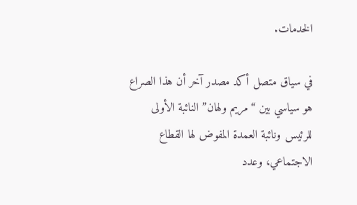الخدمات.

في سياق متصل أكد مصدر آخر أن هذا الصراع هو سياسي بين “مريم ولهان” النائبة الأولى للرئيس ونائبة العمدة المفوض لها القطاع الاجتماعي، وعدد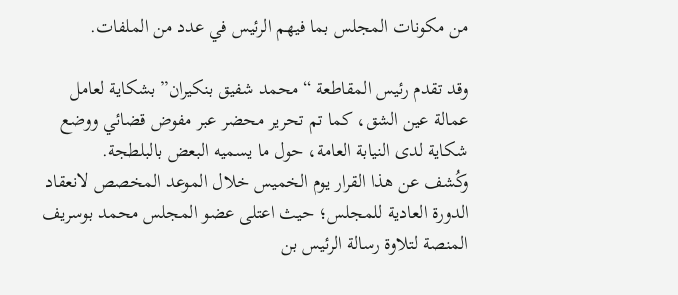من مكونات المجلس بما فيهم الرئيس في عدد من الملفات.

وقد تقدم رئيس المقاطعة “محمد شفيق بنكيران” بشكاية لعامل عمالة عين الشق، كما تم تحرير محضر عبر مفوض قضائي ووضع شكاية لدى النيابة العامة، حول ما يسميه البعض بالبلطجة.
وكُشف عن هذا القرار يوم الخميس خلال الموعد المخصص لانعقاد الدورة العادية للمجلس؛ حيث اعتلى عضو المجلس محمد بوسريف المنصة لتلاوة رسالة الرئيس بن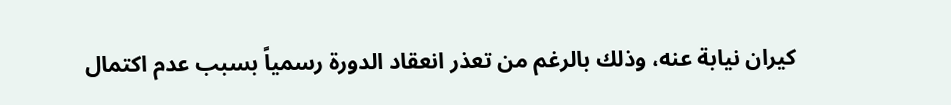كيران نيابة عنه، وذلك بالرغم من تعذر انعقاد الدورة رسمياً بسبب عدم اكتمال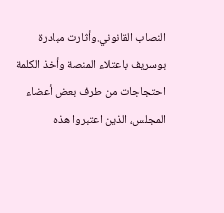النصاب القانوني.وأثارت مبادرة بوسريف باعتلاء المنصة وأخذ الكلمة احتجاجات من طرف بعض أعضاء المجلس، الذين اعتبروا هذه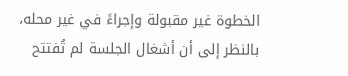الخطوة غير مقبولة وإجراءً في غير محله، بالنظر إلى أن أشغال الجلسة لم تُفتتح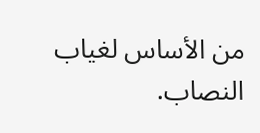من الأساس لغياب النصاب.